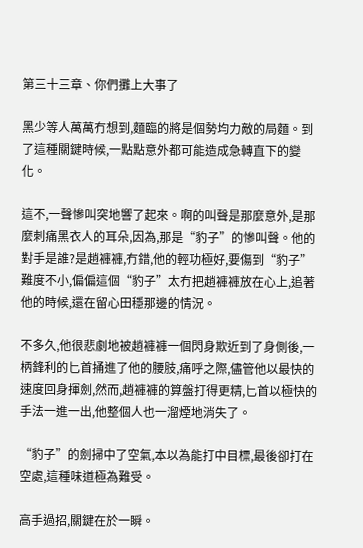第三十三章、你們攤上大事了

黑少等人萬萬冇想到,麵臨的將是個勢均力敵的局麵。到了這種關鍵時候,一點點意外都可能造成急轉直下的變化。

這不,一聲慘叫突地響了起來。啊的叫聲是那麼意外,是那麼刺痛黑衣人的耳朵,因為,那是“豹子”的慘叫聲。他的對手是誰?是趙褲褲,冇錯,他的輕功極好,要傷到“豹子”難度不小,偏偏這個“豹子”太冇把趙褲褲放在心上,追著他的時候,還在留心田穩那邊的情況。

不多久,他很悲劇地被趙褲褲一個閃身欺近到了身側後,一柄鋒利的匕首捅進了他的腰肢,痛呼之際,儘管他以最快的速度回身揮劍,然而,趙褲褲的算盤打得更精,匕首以極快的手法一進一出,他整個人也一溜煙地消失了。

“豹子”的劍掃中了空氣,本以為能打中目標,最後卻打在空處,這種味道極為難受。

高手過招,關鍵在於一瞬。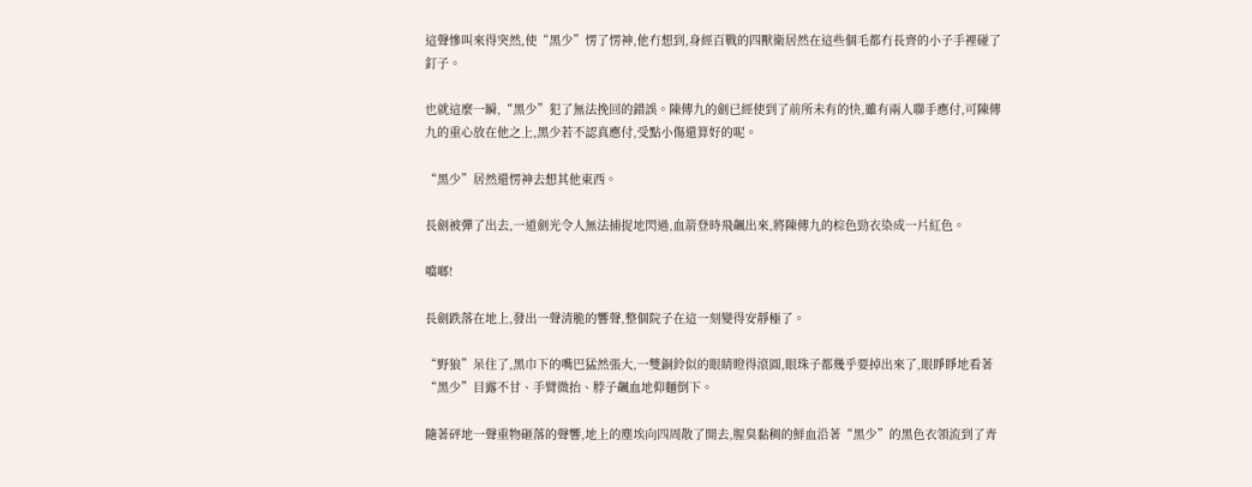這聲慘叫來得突然,使“黑少”愣了愣神,他冇想到,身經百戰的四獸衛居然在這些個毛都冇長齊的小子手裡碰了釘子。

也就這麼一瞬,“黑少”犯了無法挽回的錯誤。陳傳九的劍已經使到了前所未有的快,雖有兩人聯手應付,可陳傳九的重心放在他之上,黑少若不認真應付,受點小傷還算好的呢。

“黑少”居然還愣神去想其他東西。

長劍被彈了出去,一道劍光令人無法捕捉地閃過,血箭登時飛飆出來,將陳傳九的棕色勁衣染成一片紅色。

噹啷!

長劍跌落在地上,發出一聲清脆的響聲,整個院子在這一刻變得安靜極了。

“野狼”呆住了,黑巾下的嘴巴猛然張大,一雙銅鈴似的眼睛瞪得滾圓,眼珠子都幾乎要掉出來了,眼睜睜地看著“黑少”目露不甘、手臂微抬、脖子飆血地仰麵倒下。

隨著砰地一聲重物砸落的聲響,地上的塵埃向四周散了開去,腥臭黏稠的鮮血沿著“黑少”的黑色衣領流到了青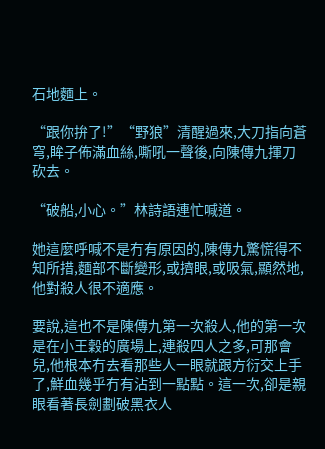石地麵上。

“跟你拚了!”“野狼”清醒過來,大刀指向蒼穹,眸子佈滿血絲,嘶吼一聲後,向陳傳九揮刀砍去。

“破船,小心。”林詩語連忙喊道。

她這麼呼喊不是冇有原因的,陳傳九驚慌得不知所措,麵部不斷變形,或擠眼,或吸氣,顯然地,他對殺人很不適應。

要說,這也不是陳傳九第一次殺人,他的第一次是在小王穀的廣場上,連殺四人之多,可那會兒,他根本冇去看那些人一眼就跟方衍交上手了,鮮血幾乎冇有沾到一點點。這一次,卻是親眼看著長劍劃破黑衣人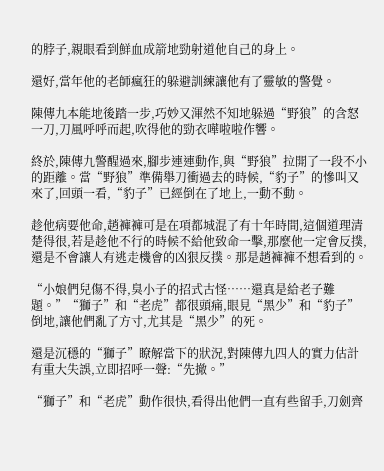的脖子,親眼看到鮮血成箭地勁射道他自己的身上。

還好,當年他的老師瘋狂的躲避訓練讓他有了靈敏的警覺。

陳傳九本能地後踏一步,巧妙又渾然不知地躲過“野狼”的含怒一刀,刀風呼呼而起,吹得他的勁衣嘩啦啦作響。

終於,陳傳九警醒過來,腳步連連動作,與“野狼”拉開了一段不小的距離。當“野狼”準備舉刀衝過去的時候,“豹子”的慘叫又來了,回頭一看,“豹子”已經倒在了地上,一動不動。

趁他病要他命,趙褲褲可是在項都城混了有十年時間,這個道理清楚得很,若是趁他不行的時候不給他致命一擊,那麼他一定會反撲,還是不會讓人有逃走機會的凶狠反撲。那是趙褲褲不想看到的。

“小娘們兒傷不得,臭小子的招式古怪……還真是給老子難題。”“獅子”和“老虎”都很頭痛,眼見“黑少”和“豹子”倒地,讓他們亂了方寸,尤其是“黑少”的死。

還是沉穩的“獅子”瞭解當下的狀況,對陳傳九四人的實力估計有重大失誤,立即招呼一聲:“先撤。”

“獅子”和“老虎”動作很快,看得出他們一直有些留手,刀劍齊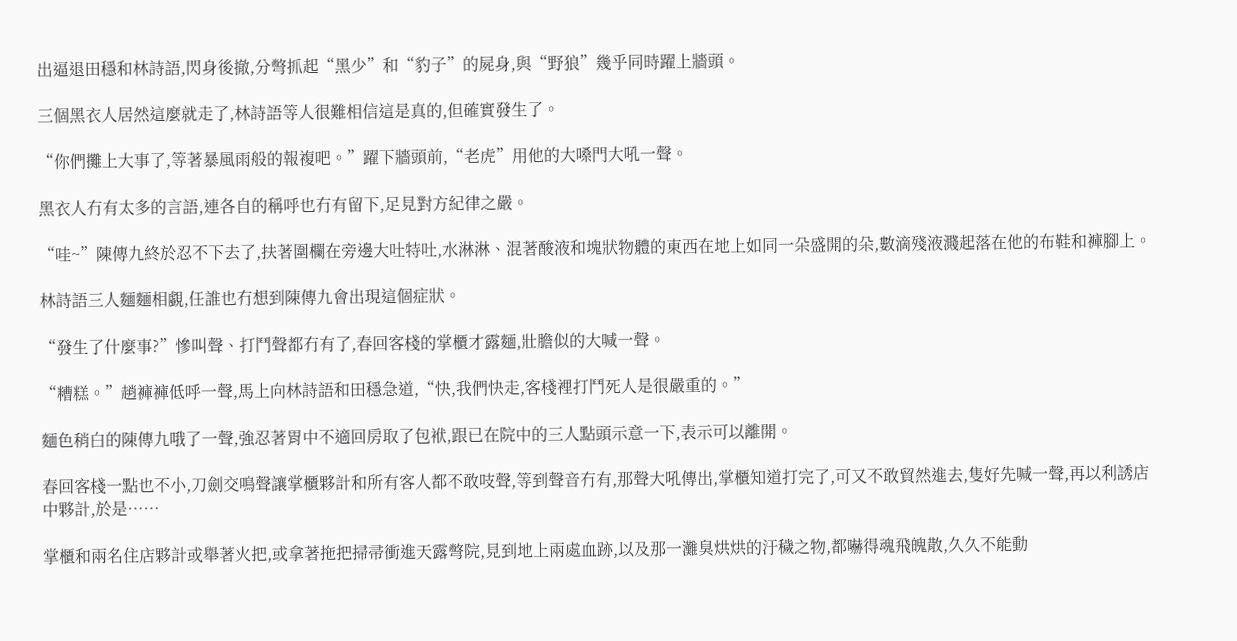出逼退田穩和林詩語,閃身後撤,分彆抓起“黑少”和“豹子”的屍身,與“野狼”幾乎同時躍上牆頭。

三個黑衣人居然這麼就走了,林詩語等人很難相信這是真的,但確實發生了。

“你們攤上大事了,等著暴風雨般的報複吧。”躍下牆頭前,“老虎”用他的大嗓門大吼一聲。

黑衣人冇有太多的言語,連各自的稱呼也冇有留下,足見對方紀律之嚴。

“哇~”陳傳九終於忍不下去了,扶著圍欄在旁邊大吐特吐,水淋淋、混著酸液和塊狀物體的東西在地上如同一朵盛開的朵,數滴殘液濺起落在他的布鞋和褲腳上。

林詩語三人麵麵相覷,任誰也冇想到陳傳九會出現這個症狀。

“發生了什麼事?”慘叫聲、打鬥聲都冇有了,春回客棧的掌櫃才露麵,壯膽似的大喊一聲。

“糟糕。”趙褲褲低呼一聲,馬上向林詩語和田穩急道,“快,我們快走,客棧裡打鬥死人是很嚴重的。”

麵色稍白的陳傳九哦了一聲,強忍著胃中不適回房取了包袱,跟已在院中的三人點頭示意一下,表示可以離開。

春回客棧一點也不小,刀劍交鳴聲讓掌櫃夥計和所有客人都不敢吱聲,等到聲音冇有,那聲大吼傳出,掌櫃知道打完了,可又不敢貿然進去,隻好先喊一聲,再以利誘店中夥計,於是……

掌櫃和兩名住店夥計或舉著火把,或拿著拖把掃帚衝進天露彆院,見到地上兩處血跡,以及那一灘臭烘烘的汙穢之物,都嚇得魂飛魄散,久久不能動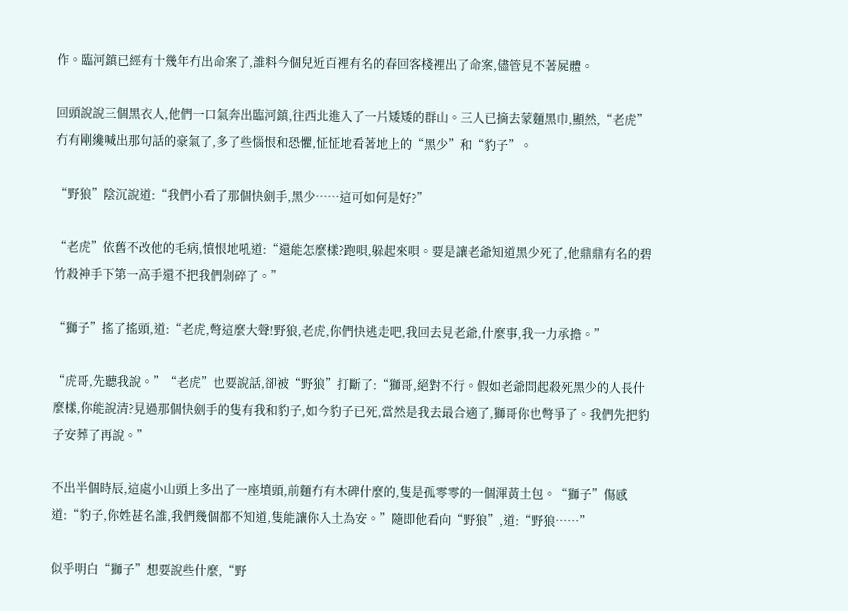作。臨河鎮已經有十幾年冇出命案了,誰料今個兒近百裡有名的春回客棧裡出了命案,儘管見不著屍體。

回頭說說三個黑衣人,他們一口氣奔出臨河鎮,往西北進入了一片矮矮的群山。三人已摘去蒙麵黑巾,顯然,“老虎”冇有剛纔喊出那句話的豪氣了,多了些惱恨和恐懼,怔怔地看著地上的“黑少”和“豹子”。

“野狼”陰沉說道:“我們小看了那個快劍手,黑少……這可如何是好?”

“老虎”依舊不改他的毛病,憤恨地吼道:“還能怎麼樣?跑唄,躲起來唄。要是讓老爺知道黑少死了,他鼎鼎有名的碧竹殺神手下第一高手還不把我們剁碎了。”

“獅子”搖了搖頭,道:“老虎,彆這麼大聲!野狼,老虎,你們快逃走吧,我回去見老爺,什麼事,我一力承擔。”

“虎哥,先聽我說。”“老虎”也要說話,卻被“野狼”打斷了:“獅哥,絕對不行。假如老爺問起殺死黑少的人長什麼樣,你能說清?見過那個快劍手的隻有我和豹子,如今豹子已死,當然是我去最合適了,獅哥你也彆爭了。我們先把豹子安葬了再說。”

不出半個時辰,這處小山頭上多出了一座墳頭,前麵冇有木碑什麼的,隻是孤零零的一個渾黃土包。“獅子”傷感道:“豹子,你姓甚名誰,我們幾個都不知道,隻能讓你入土為安。”隨即他看向“野狼”,道:“野狼……”

似乎明白“獅子”想要說些什麼,“野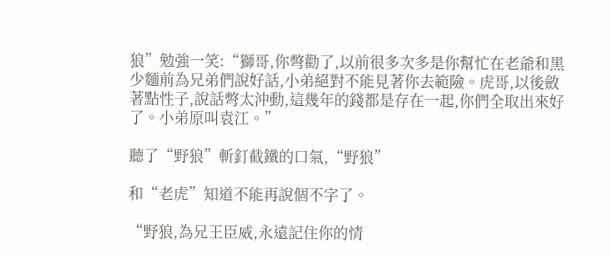狼”勉強一笑:“獅哥,你彆勸了,以前很多次多是你幫忙在老爺和黑少麵前為兄弟們說好話,小弟絕對不能見著你去範險。虎哥,以後斂著點性子,說話彆太沖動,這幾年的錢都是存在一起,你們全取出來好了。小弟原叫袁江。”

聽了“野狼”斬釘截鐵的口氣,“野狼”

和“老虎”知道不能再說個不字了。

“野狼,為兄王臣威,永遠記住你的情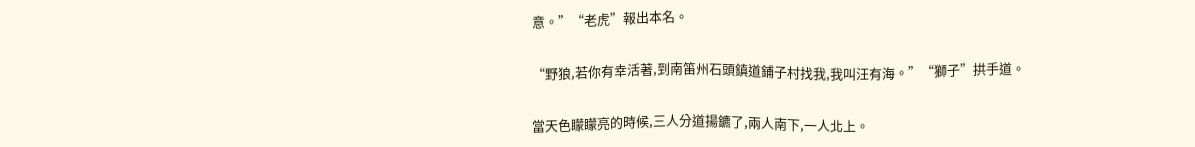意。”“老虎”報出本名。

“野狼,若你有幸活著,到南笛州石頭鎮道鋪子村找我,我叫汪有海。”“獅子”拱手道。

當天色矇矇亮的時候,三人分道揚鑣了,兩人南下,一人北上。